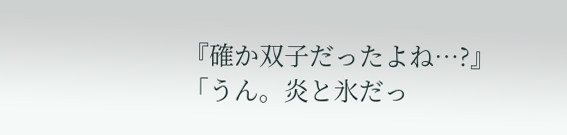『確か双子だったよね…?』
「うん。炎と氷だっ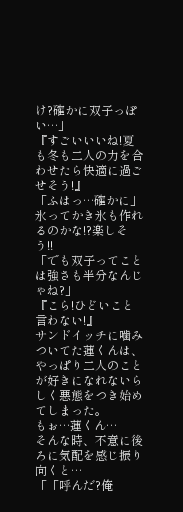け?確かに双子っぽい…」
『すごいいいね!夏も冬も二人の力を合わせたら快適に過ごせそう!』
「ふはっ…確かに」
氷ってかき氷も作れるのかな!?楽しそう!!
「でも双子ってことは強さも半分なんじゃね?」
『こら!ひどいこと言わない!』
サンドイッチに噛みついてた蓮くんは、やっぱり二人のことが好きになれないらしく悪態をつき始めてしまった。
もぉ…蓮くん…
そんな時、不意に後ろに気配を感じ振り向くと…
「「呼んだ?俺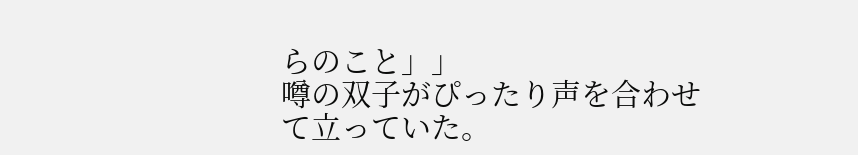らのこと」」
噂の双子がぴったり声を合わせて立っていた。